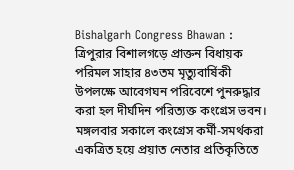Bishalgarh Congress Bhawan : ত্রিপুরার বিশালগড়ে প্রাক্তন বিধায়ক পরিমল সাহার ৪৩তম মৃত্যুবার্ষিকী উপলক্ষে আবেগঘন পরিবেশে পুনরুদ্ধার করা হল দীর্ঘদিন পরিত্যক্ত কংগ্রেস ভবন। মঙ্গলবার সকালে কংগ্রেস কর্মী-সমর্থকরা একত্রিত হয়ে প্রয়াত নেতার প্রতিকৃতিতে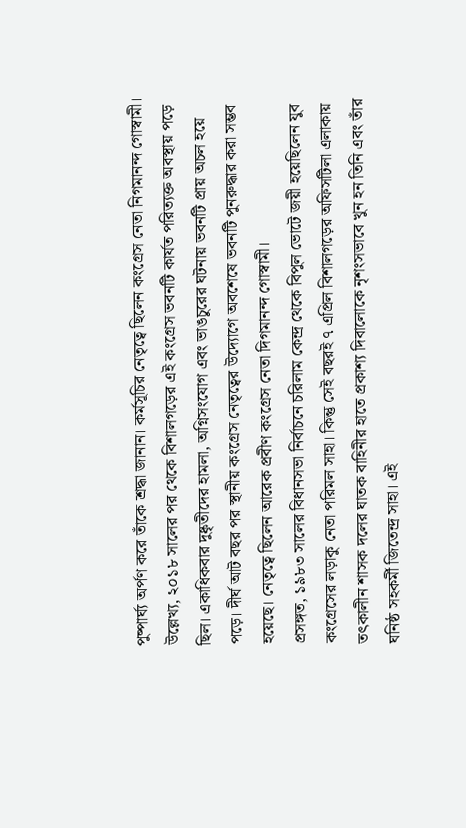পুষ্পার্ঘ্য অর্পণ করে তাঁকে শ্রদ্ধা জানান। কর্মসূচির নেতৃত্বে ছিলেন কংগ্রেস নেতা নিগমানন্দ গোস্বামী।
উল্লেখ্য, ২০১৮ সালের পর থেকে বিশালগড়ের এই কংগ্রেস ভবনটি কার্যত পরিত্যক্ত অবস্থায় পড়ে ছিল। একাধিকবার দুষ্কৃতীদের হামলা, অগ্নিসংযোগ এবং ভাঙচুরের ঘটনায় ভবনটি প্রায় অচল হয়ে পড়ে। দীর্ঘ আট বছর পর স্থানীয় কংগ্রেস নেতৃত্বের উদ্যোগে অবশেষে ভবনটি পুনরুদ্ধার করা সম্ভব হয়েছে। নেতৃত্বে ছিলেন আরেক প্রবীণ কংগ্রেস নেতা দিগমানন্দ গোস্বামী।
প্রসঙ্গত, ১৯৮৩ সালের বিধানসভা নির্বাচনে চরিলাম কেন্দ্র থেকে বিপুল ভোটে জয়ী হয়েছিলেন যুব কংগ্রেসের লড়াকু নেতা পরিমল সাহা। কিন্তু সেই বছরই ৭ এপ্রিল বিশালগড়ের অফিসটিলা এলাকায় তৎকালীন শাসক দলের ঘাতক বাহিনীর হাতে প্রকাশ্য দিবালোকে নৃশংসভাবে খুন হন তিনি এবং তাঁর ঘনিষ্ঠ সহকর্মী জিতেন্দ্র সাহা। এই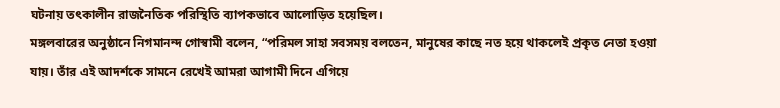ঘটনায় তৎকালীন রাজনৈতিক পরিস্থিতি ব্যাপকভাবে আলোড়িত হয়েছিল।
মঙ্গলবারের অনুষ্ঠানে নিগমানন্দ গোস্বামী বলেন, “পরিমল সাহা সবসময় বলতেন, মানুষের কাছে নত হয়ে থাকলেই প্রকৃত নেতা হওয়া যায়। তাঁর এই আদর্শকে সামনে রেখেই আমরা আগামী দিনে এগিয়ে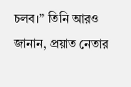চলব।” তিনি আরও জানান, প্রয়াত নেতার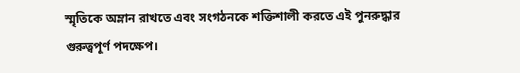স্মৃতিকে অম্লান রাখতে এবং সংগঠনকে শক্তিশালী করতে এই পুনরুদ্ধার গুরুত্বপূর্ণ পদক্ষেপ।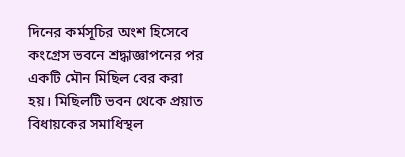দিনের কর্মসূচির অংশ হিসেবে কংগ্রেস ভবনে শ্রদ্ধাজ্ঞাপনের পর একটি মৌন মিছিল বের করা হয়। মিছিলটি ভবন থেকে প্রয়াত বিধায়কের সমাধিস্থল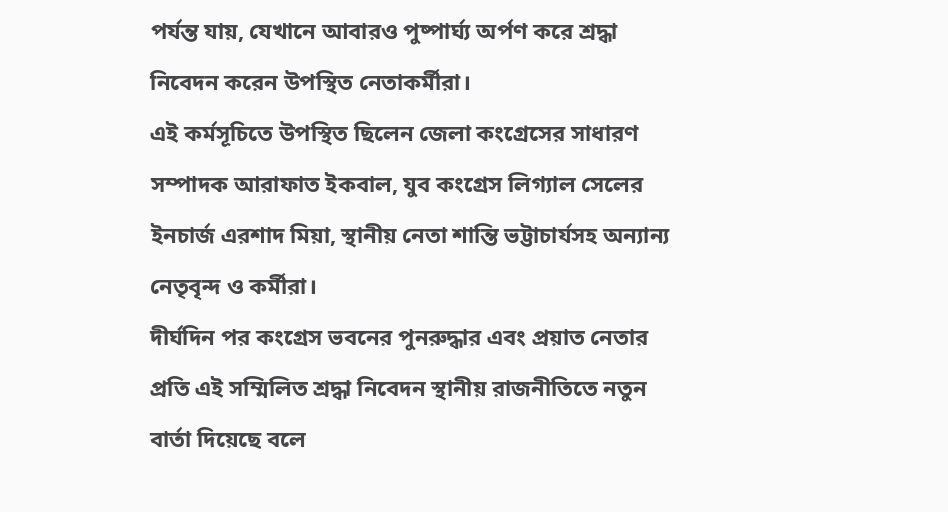পর্যন্ত যায়, যেখানে আবারও পুষ্পার্ঘ্য অর্পণ করে শ্রদ্ধা নিবেদন করেন উপস্থিত নেতাকর্মীরা।
এই কর্মসূচিতে উপস্থিত ছিলেন জেলা কংগ্রেসের সাধারণ সম্পাদক আরাফাত ইকবাল, যুব কংগ্রেস লিগ্যাল সেলের ইনচার্জ এরশাদ মিয়া, স্থানীয় নেতা শান্তি ভট্টাচার্যসহ অন্যান্য নেতৃবৃন্দ ও কর্মীরা।
দীর্ঘদিন পর কংগ্রেস ভবনের পুনরুদ্ধার এবং প্রয়াত নেতার প্রতি এই সম্মিলিত শ্রদ্ধা নিবেদন স্থানীয় রাজনীতিতে নতুন বার্তা দিয়েছে বলে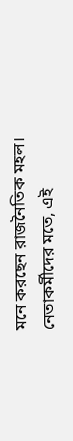মনে করছেন রাজনৈতিক মহল। নেতাকর্মীদের মতে, এই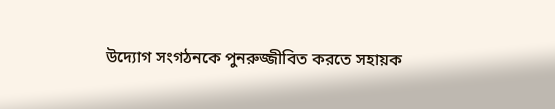উদ্যোগ সংগঠনকে পুনরুজ্জীবিত করতে সহায়ক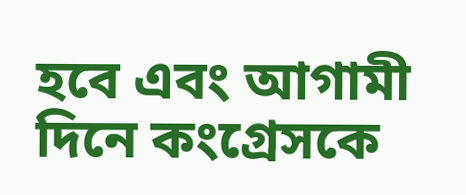হবে এবং আগামী দিনে কংগ্রেসকে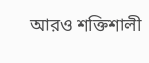আরও শক্তিশালী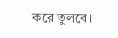করে তুলবে।